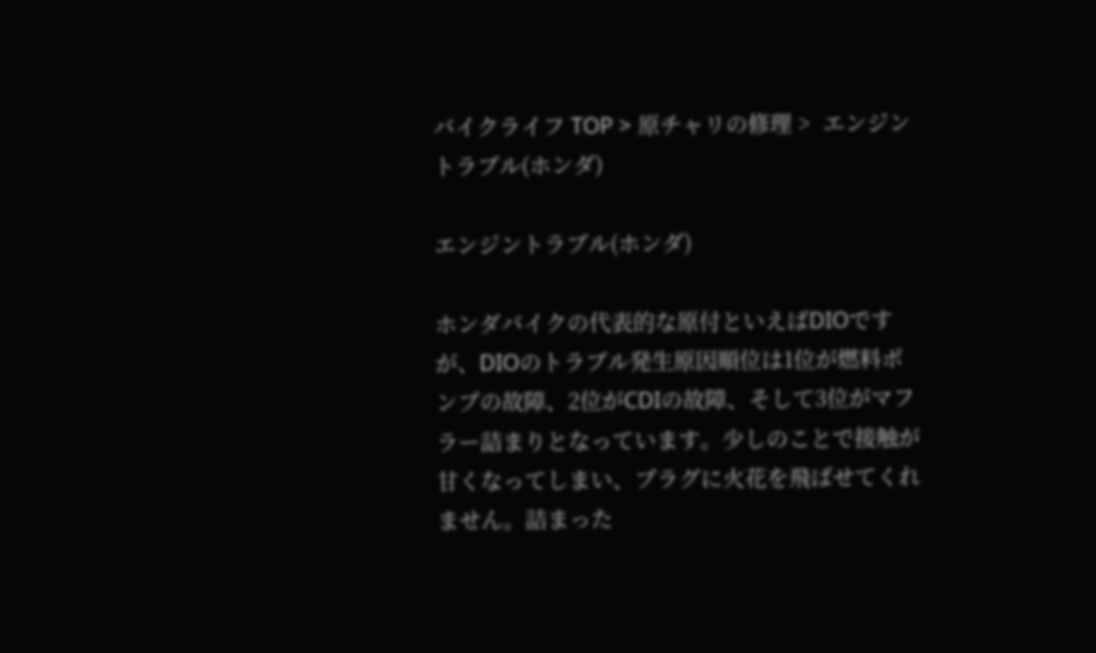バイクライフ TOP > 原チャリの修理 >  エンジントラブル(ホンダ)

エンジントラブル(ホンダ)

ホンダバイクの代表的な原付といえばDIOですが、DIOのトラブル発生原因順位は1位が燃料ポンプの故障、2位がCDIの故障、そして3位がマフラー詰まりとなっています。少しのことで接触が甘くなってしまい、プラグに火花を飛ばせてくれません。詰まった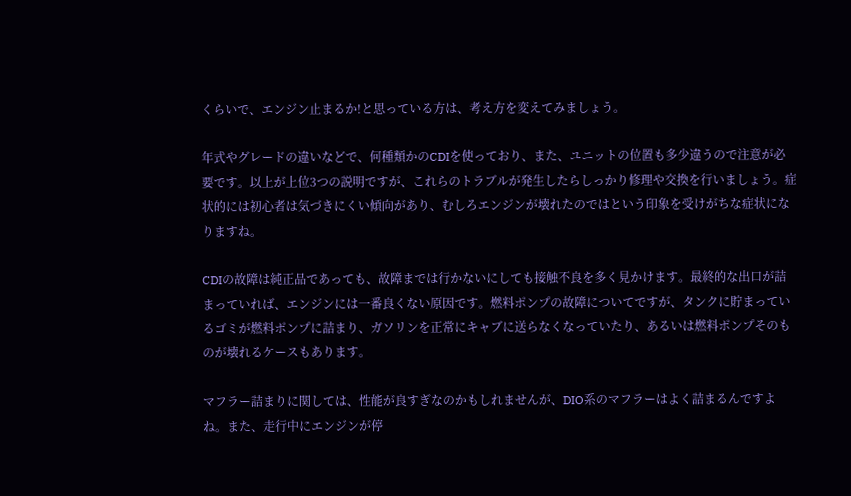くらいで、エンジン止まるか!と思っている方は、考え方を変えてみましょう。

年式やグレードの違いなどで、何種類かのCDIを使っており、また、ユニットの位置も多少違うので注意が必要です。以上が上位3つの説明ですが、これらのトラブルが発生したらしっかり修理や交換を行いましょう。症状的には初心者は気づきにくい傾向があり、むしろエンジンが壊れたのではという印象を受けがちな症状になりますね。

CDIの故障は純正品であっても、故障までは行かないにしても接触不良を多く見かけます。最終的な出口が詰まっていれば、エンジンには一番良くない原因です。燃料ポンプの故障についてですが、タンクに貯まっているゴミが燃料ポンプに詰まり、ガソリンを正常にキャブに送らなくなっていたり、あるいは燃料ポンプそのものが壊れるケースもあります。

マフラー詰まりに関しては、性能が良すぎなのかもしれませんが、DIO系のマフラーはよく詰まるんですよね。また、走行中にエンジンが停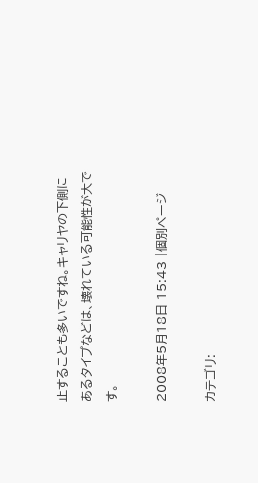止することも多いですね。キャリヤの下側にあるタイプなどは、壊れている可能性が大です。

2008年5月18日 15:43 |個別ページ

カテゴリ: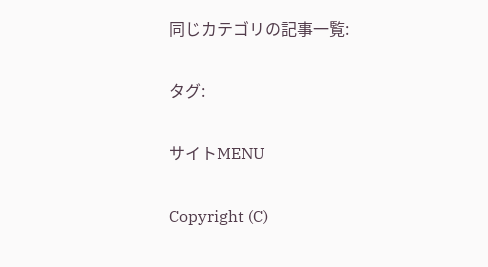同じカテゴリの記事一覧:

タグ:

サイトMENU

Copyright (C)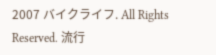2007 バイクライフ. All Rights Reserved. 流行